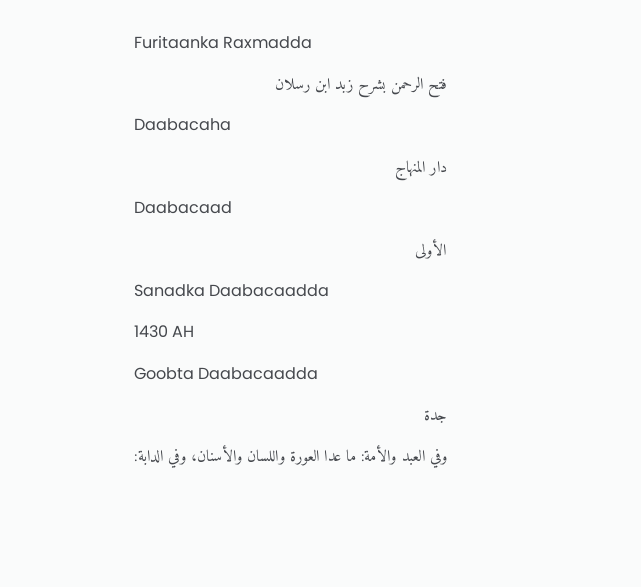Furitaanka Raxmadda
فتح الرحمن بشرح زبد ابن رسلان
Daabacaha
دار المنهاج
Daabacaad
الأولى
Sanadka Daabacaadda
1430 AH
Goobta Daabacaadda
جدة
وفي العبد والأمة: ما عدا العورة واللسان والأسنان، وفي الدابة: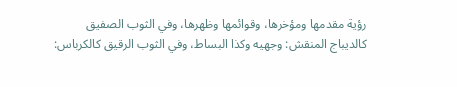رؤية مقدمها ومؤخرها، وقوائمها وظهرها، وفي الثوب الصفيق كالديباج المنقش: وجهيه وكذا البساط، وفي الثوب الرقيق كالكرباس: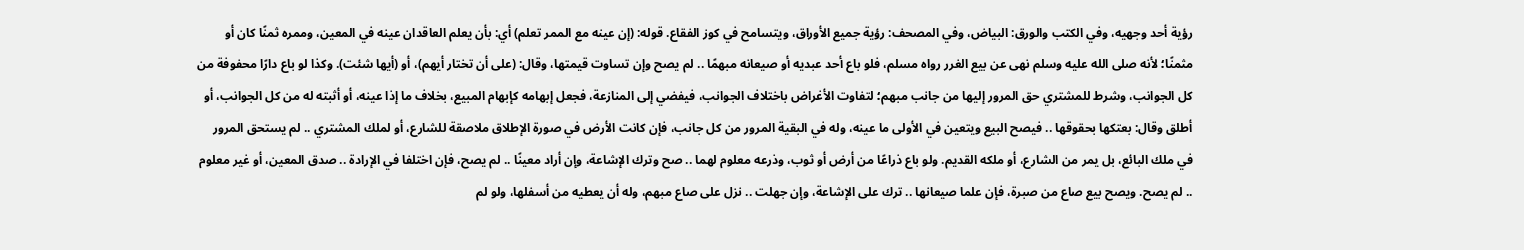رؤية أحد وجهيه، وفي الكتب والورق: البياض، وفي المصحف: رؤية جميع الأوراق، ويتسامح في كوز الفقاع. قوله: (إن عينه مع الممر تعلم) أي: بأن يعلم العاقدان عينه في المعين، وممره ثمنًا كان أو مثمنًا؛ لأنه صلى الله عليه وسلم نهى عن بيع الغرر رواه مسلم، فلو باع أحد عبديه أو صيعانه مبهمًا .. لم يصح وإن تساوت قيمتها، وقال: (على أن تختار أيهم)، أو (أيها شئت). وكذا لو باع دارًا محفوفة من كل الجوانب، وشرط للمشتري حق المرور إليها من جانب مبهم؛ لتفاوت الأغراض باختلاف الجوانب، فيفضي إلى المنازعة، فجعل إبهامه كإبهام المبيع، بخلاف ما إذا عينه، أو أثبته له من كل الجوانب، أو أطلق وقال: بعتكها بحقوقها .. فيصح البيع ويتعين في الأولى ما عينه، وله في البقية المرور من كل جانب، فإن كانت الأرض في صورة الإطلاق ملاصقة للشارع، أو لملك المشتري .. لم يستحق المرور في ملك البائع، بل يمر من الشارع، أو ملكه القديم. ولو باع ذراعًا من أرض أو ثوب، وذرعه معلوم لهما .. صح وترك الإشاعة، وإن أراد معينًا .. لم يصح، فإن اختلفا في الإرادة .. صدق المعين، أو غير معلوم .. لم يصح. ويصح بيع صاع من صبرة، فإن علما صيعانها .. ترك على الإشاعة، وإن جهلت .. نزل على صاع مبهم، وله أن يعطيه من أسفلها، ولو لم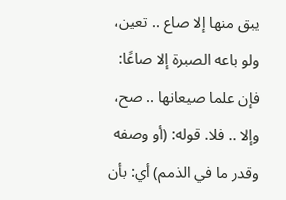يبق منها إلا صاع .. تعين، ولو باعه الصبرة إلا صاعًا: فإن علما صيعانها .. صح، وإلا .. فلا. قوله: (أو وصفه وقدر ما في الذمم) أي: بأن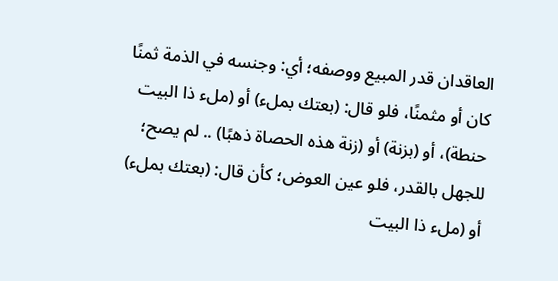العاقدان قدر المبيع ووصفه؛ أي: وجنسه في الذمة ثمنًا كان أو مثمنًا، فلو قال: (بعتك بملء) أو (ملء ذا البيت حنطة)، أو (بزنة) أو (زنة هذه الحصاة ذهبًا) .. لم يصح؛ للجهل بالقدر، فلو عين العوض؛ كأن قال: (بعتك بملء) أو (ملء ذا البيت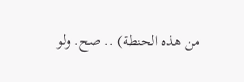من هذه الحنطة) .. صح. ولو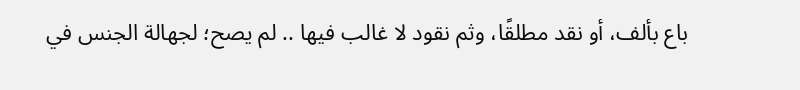باع بألف، أو نقد مطلقًا، وثم نقود لا غالب فيها .. لم يصح؛ لجهالة الجنس في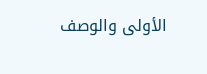الأولى والوصف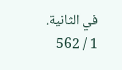في الثانية.
1 / 562